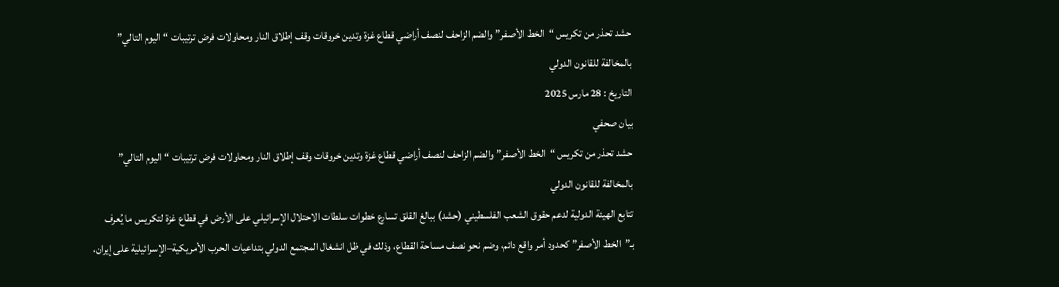حشد تحذر من تكريس “الخط الأصفر” والضم الزاحف لنصف أراضي قطاع غزة وتدين خروقات وقف إطلاق النار ومحاولات فرض ترتيبات “اليوم التالي” بالمخالفة للقانون الدولي
التاريخ : 28 مارس 2025
بيان صحفي
حشد تحذر من تكريس “الخط الأصفر” والضم الزاحف لنصف أراضي قطاع غزة وتدين خروقات وقف إطلاق النار ومحاولات فرض ترتيبات “اليوم التالي” بالمخالفة للقانون الدولي
تتابع الهيئة الدولية لدعم حقوق الشعب الفلسطيني (حشد) ببالغ القلق تسارع خطوات سلطات الاحتلال الإسرائيلي على الأرض في قطاع غزة لتكريس ما يُعرف بـ”الخط الأصفر” كحدود أمر واقع دائم، وضم نحو نصف مساحة القطاع، وذلك في ظل انشغال المجتمع الدولي بتداعيات الحرب الأمريكية–الإسرائيلية على إيران،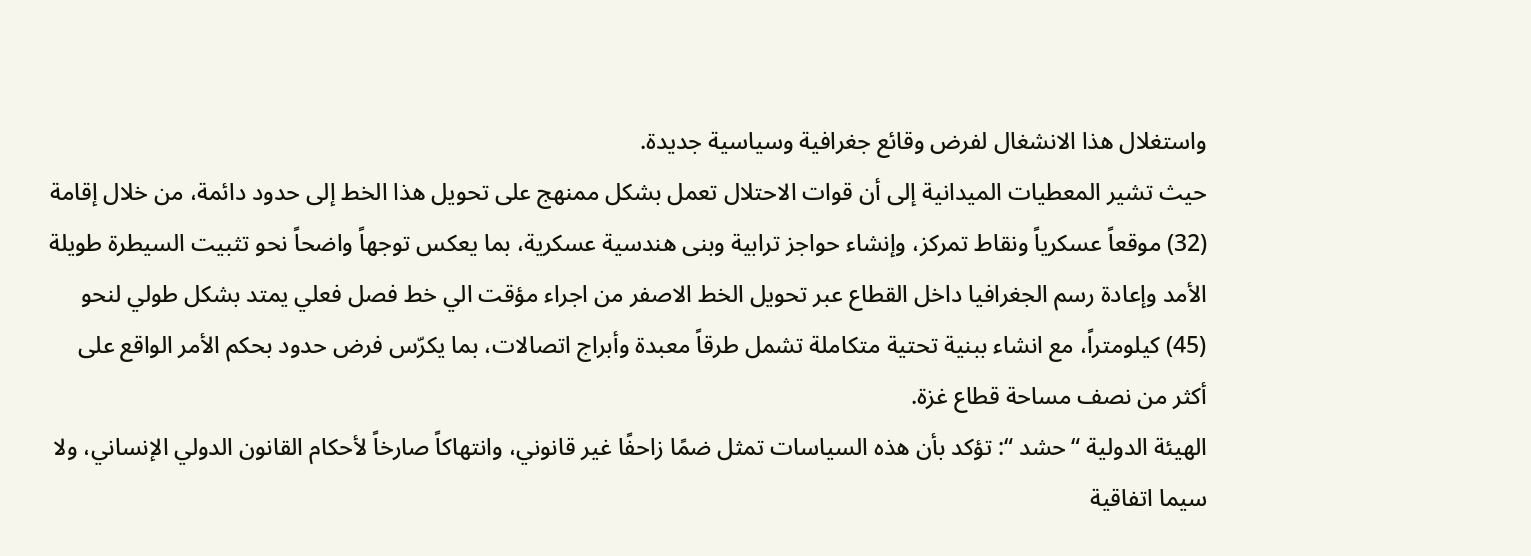واستغلال هذا الانشغال لفرض وقائع جغرافية وسياسية جديدة.
حيث تشير المعطيات الميدانية إلى أن قوات الاحتلال تعمل بشكل ممنهج على تحويل هذا الخط إلى حدود دائمة، من خلال إقامة (32) موقعاً عسكرياً ونقاط تمركز، وإنشاء حواجز ترابية وبنى هندسية عسكرية، بما يعكس توجهاً واضحاً نحو تثبيت السيطرة طويلة الأمد وإعادة رسم الجغرافيا داخل القطاع عبر تحويل الخط الاصفر من اجراء مؤقت الي خط فصل فعلي يمتد بشكل طولي لنحو (45) كيلومتراً، مع انشاء ببنية تحتية متكاملة تشمل طرقاً معبدة وأبراج اتصالات، بما يكرّس فرض حدود بحكم الأمر الواقع على أكثر من نصف مساحة قطاع غزة.
الهيئة الدولية “حشد “: تؤكد بأن هذه السياسات تمثل ضمًا زاحفًا غير قانوني، وانتهاكاً صارخاً لأحكام القانون الدولي الإنساني، ولا سيما اتفاقية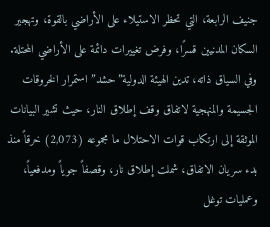جنيف الرابعة، التي تحظر الاستيلاء على الأراضي بالقوة، وتهجير السكان المدنيين قسرًا، وفرض تغييرات دائمة على الأراضي المحتلة.
وفي السياق ذاته، تدين الهيئة الدولية”حشد” استمرار الخروقات الجسيمة والمنهجية لاتفاق وقف إطلاق النار، حيث تشير البيانات الموثقة إلى ارتكاب قوات الاحتلال ما مجموعه (2,073) خرقاً منذ بدء سريان الاتفاق، شملت إطلاق نار، وقصفاً جوياً ومدفعياً، وعمليات توغل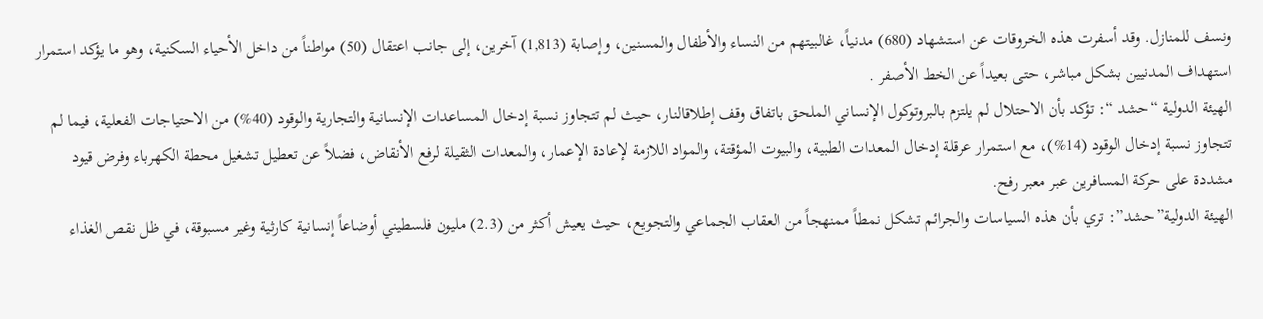ونسف للمنازل. وقد أسفرت هذه الخروقات عن استشهاد (680) مدنياً، غالبيتهم من النساء والأطفال والمسنين، وإصابة (1,813) آخرين، إلى جانب اعتقال (50) مواطناً من داخل الأحياء السكنية، وهو ما يؤكد استمرار استهداف المدنيين بشكل مباشر، حتى بعيداً عن الخط الأصفر .
الهيئة الدولية “حشد “: تؤكد بأن الاحتلال لم يلتزم بالبروتوكول الإنساني الملحق باتفاق وقف إطلاقالنار، حيث لم تتجاوز نسبة إدخال المساعدات الإنسانية والتجارية والوقود (40%) من الاحتياجات الفعلية، فيما لم تتجاوز نسبة إدخال الوقود (14%)، مع استمرار عرقلة إدخال المعدات الطبية، والبيوت المؤقتة، والمواد اللازمة لإعادة الإعمار، والمعدات الثقيلة لرفع الأنقاض، فضلاً عن تعطيل تشغيل محطة الكهرباء وفرض قيود مشددة على حركة المسافرين عبر معبر رفح.
الهيئة الدولية”حشد”: تري بأن هذه السياسات والجرائم تشكل نمطاً ممنهجاً من العقاب الجماعي والتجويع، حيث يعيش أكثر من (2.3) مليون فلسطيني أوضاعاً إنسانية كارثية وغير مسبوقة، في ظل نقص الغذاء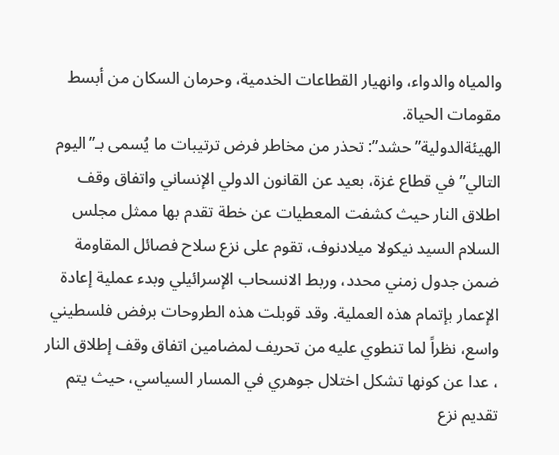والمياه والدواء، وانهيار القطاعات الخدمية، وحرمان السكان من أبسط مقومات الحياة.
الهيئةالدولية”حشد”: تحذر من مخاطر فرض ترتيبات ما يُسمى بـ”اليوم التالي” في قطاع غزة، بعيد عن القانون الدولي الإنساني واتفاق وقف اطلاق النار حيث كشفت المعطيات عن خطة تقدم بها ممثل مجلس السلام السيد نيكولا ميلادنوف، تقوم على نزع سلاح فصائل المقاومة ضمن جدول زمني محدد، وربط الانسحاب الإسرائيلي وبدء عملية إعادة الإعمار بإتمام هذه العملية. وقد قوبلت هذه الطروحات برفض فلسطيني واسع، نظراً لما تنطوي عليه من تحريف لمضامين اتفاق وقف إطلاق النار ، عدا عن كونها تشكل اختلال جوهري في المسار السياسي، حيث يتم تقديم نزع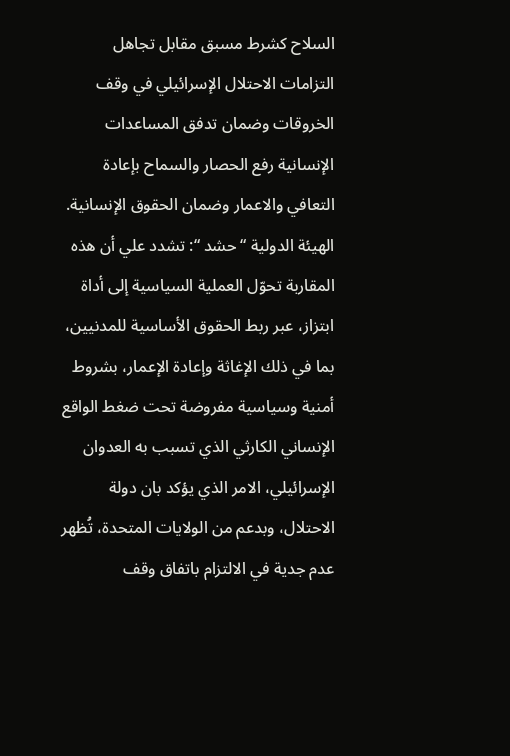السلاح كشرط مسبق مقابل تجاهل التزامات الاحتلال الإسرائيلي في وقف الخروقات وضمان تدفق المساعدات الإنسانية رفع الحصار والسماح بإعادة التعافي والاعمار وضمان الحقوق الإنسانية.
الهيئة الدولية “حشد “: تشدد علي أن هذه المقاربة تحوّل العملية السياسية إلى أداة ابتزاز، عبر ربط الحقوق الأساسية للمدنيين، بما في ذلك الإغاثة وإعادة الإعمار، بشروط أمنية وسياسية مفروضة تحت ضغط الواقع الإنساني الكارثي الذي تسبب به العدوان الإسرائيلي، الامر الذي يؤكد بان دولة الاحتلال، وبدعم من الولايات المتحدة، تُظهر عدم جدية في الالتزام باتفاق وقف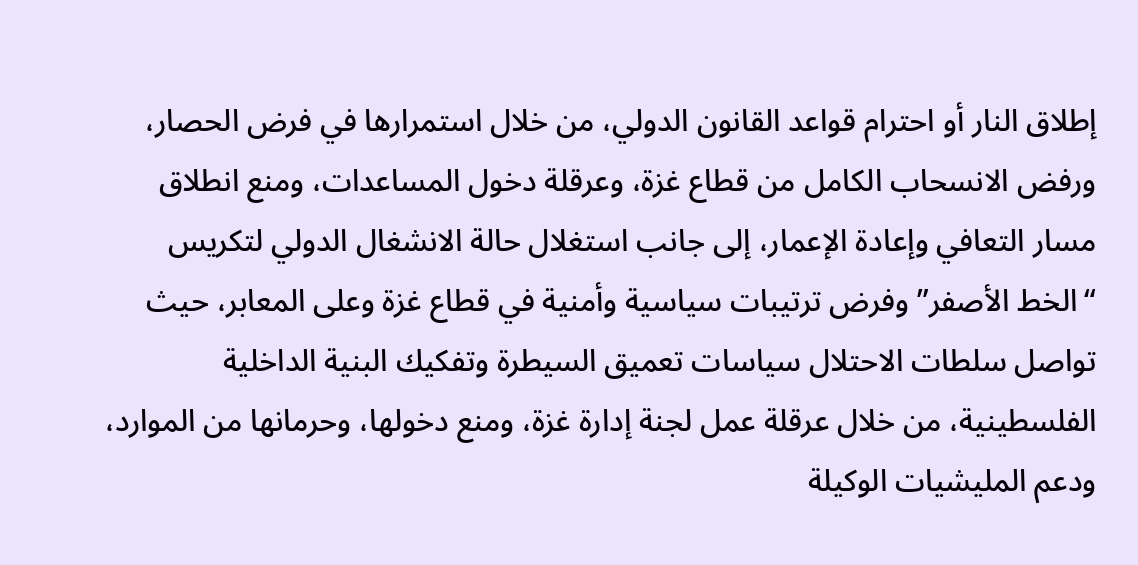إطلاق النار أو احترام قواعد القانون الدولي، من خلال استمرارها في فرض الحصار، ورفض الانسحاب الكامل من قطاع غزة، وعرقلة دخول المساعدات، ومنع انطلاق مسار التعافي وإعادة الإعمار، إلى جانب استغلال حالة الانشغال الدولي لتكريس “الخط الأصفر” وفرض ترتيبات سياسية وأمنية في قطاع غزة وعلى المعابر، حيث تواصل سلطات الاحتلال سياسات تعميق السيطرة وتفكيك البنية الداخلية الفلسطينية، من خلال عرقلة عمل لجنة إدارة غزة، ومنع دخولها، وحرمانها من الموارد، ودعم المليشيات الوكيلة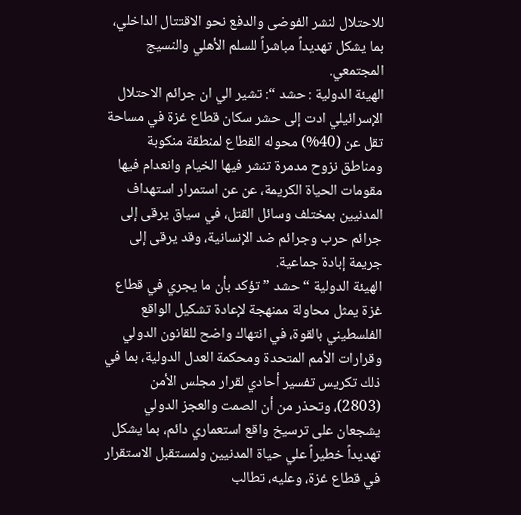للاحتلال لنشر الفوضى والدفع نحو الاقتتال الداخلي، بما يشكل تهديداً مباشراً للسلم الأهلي والنسيج المجتمعي.
الهيئة الدولية : حشد “: تشير الي ان جرائم الاحتلال الإسرائيلي ادت إلى حشر سكان قطاع غزة في مساحة تقل عن (40%) محوله القطاع لمنطقة منكوبة ومناطق نزوح مدمرة تنشر فيها الخيام وانعدام فيها مقومات الحياة الكريمة، عن عن استمرار استهداف المدنيين بمختلف وسائل القتل، في سياق يرقى إلى جرائم حرب وجرائم ضد الإنسانية، وقد يرقى إلى جريمة إبادة جماعية.
الهيئة الدولية “حشد ” تؤكد بأن ما يجري في قطاع غزة يمثل محاولة ممنهجة لإعادة تشكيل الواقع الفلسطيني بالقوة، في انتهاك واضح للقانون الدولي وقرارات الأمم المتحدة ومحكمة العدل الدولية، بما في ذلك تكريس تفسير أحادي لقرار مجلس الأمن (2803)، وتحذر من أن الصمت والعجز الدولي يشجعان على ترسيخ واقع استعماري دائم، بما يشكل تهديداً خطيراً علي حياة المدنيين ولمستقبل الاستقرار في قطاع غزة، وعليه، تطالب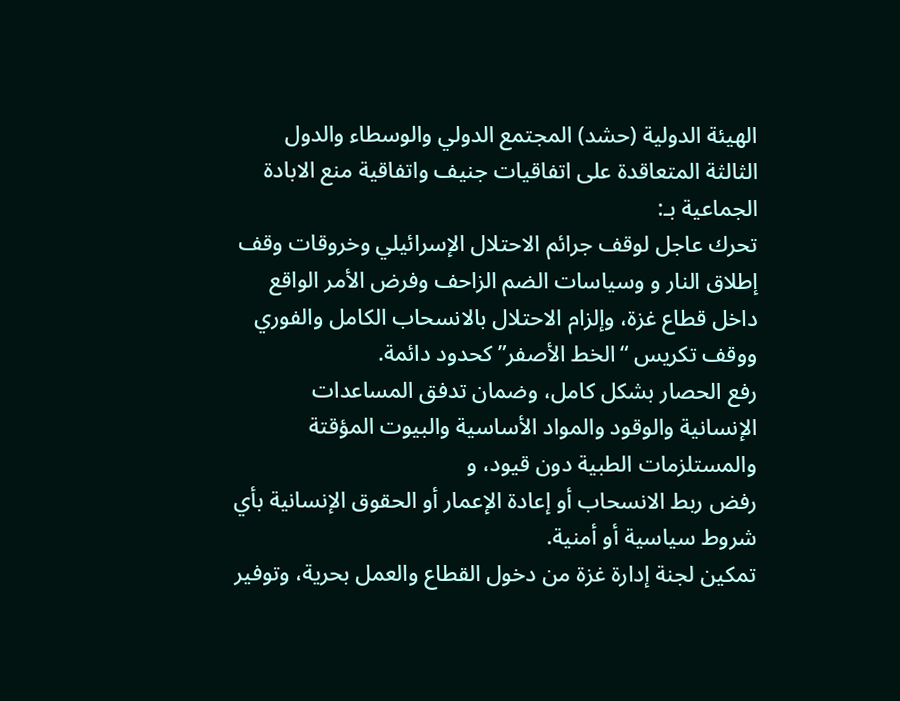الهيئة الدولية (حشد) المجتمع الدولي والوسطاء والدول الثالثة المتعاقدة على اتفاقيات جنيف واتفاقية منع الابادة الجماعية بـ:
تحرك عاجل لوقف جرائم الاحتلال الإسرائيلي وخروقات وقف إطلاق النار و وسياسات الضم الزاحف وفرض الأمر الواقع داخل قطاع غزة، وإلزام الاحتلال بالانسحاب الكامل والفوري ووقف تكريس “الخط الأصفر” كحدود دائمة.
رفع الحصار بشكل كامل، وضمان تدفق المساعدات الإنسانية والوقود والمواد الأساسية والبيوت المؤقتة والمستلزمات الطبية دون قيود، و
رفض ربط الانسحاب أو إعادة الإعمار أو الحقوق الإنسانية بأي شروط سياسية أو أمنية.
تمكين لجنة إدارة غزة من دخول القطاع والعمل بحرية، وتوفير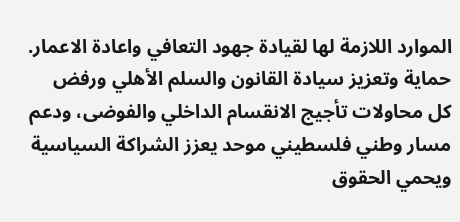الموارد اللازمة لها لقيادة جهود التعافي واعادة الاعمار.
حماية وتعزيز سيادة القانون والسلم الأهلي ورفض كل محاولات تأجيج الانقسام الداخلي والفوضى، ودعم مسار وطني فلسطيني موحد يعزز الشراكة السياسية ويحمي الحقوق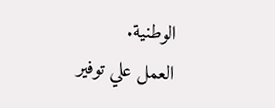الوطنية.
العمل علي توفير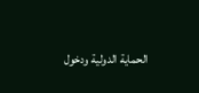الحماية الدولية ودخول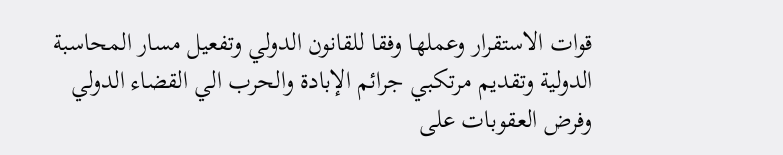قوات الاستقرار وعملها وفقا للقانون الدولي وتفعيل مسار المحاسبة الدولية وتقديم مرتكبي جرائم الإبادة والحرب الي القضاء الدولي وفرض العقوبات على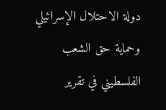دولة الاحتلال الإسرائيلي وحماية حق الشعب الفلسطيني في تقرير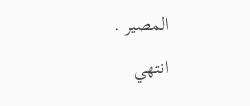المصير .
انتهي